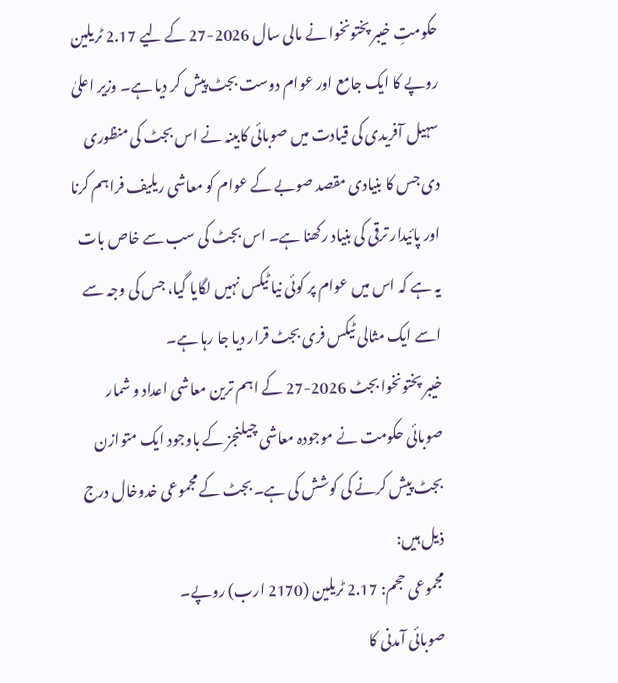حکومتِ خیبر پختونخوا نے مالی سال 2026-27 کے لیے 2.17 ٹریلین روپے کا ایک جامع اور عوام دوست بجٹ پیش کر دیا ہے۔ وزیر اعلیٰ سہیل آفریدی کی قیادت میں صوبائی کابینہ نے اس بجٹ کی منظوری دی جس کا بنیادی مقصد صوبے کے عوام کو معاشی ریلیف فراہم کرنا اور پائیدار ترقی کی بنیاد رکھنا ہے۔ اس بجٹ کی سب سے خاص بات یہ ہے کہ اس میں عوام پر کوئی نیا ٹیکس نہیں لگایا گیا، جس کی وجہ سے اسے ایک مثالی ٹیکس فری بجٹ قرار دیا جا رہا ہے۔
خیبر پختونخوا بجٹ 2026-27 کے اہم ترین معاشی اعداد و شمار
صوبائی حکومت نے موجودہ معاشی چیلنجز کے باوجود ایک متوازن بجٹ پیش کرنے کی کوشش کی ہے۔ بجٹ کے مجموعی خدوخال درج ذیل ہیں:
مجموعی حجم: 2.17 ٹریلین (2170 ارب) روپے۔
صوبائی آمدنی کا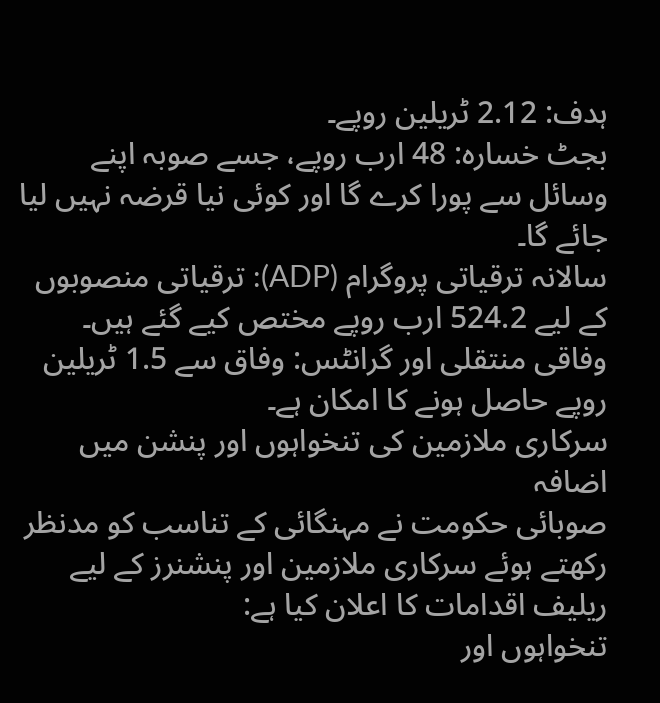ہدف: 2.12 ٹریلین روپے۔
بجٹ خسارہ: 48 ارب روپے، جسے صوبہ اپنے وسائل سے پورا کرے گا اور کوئی نیا قرضہ نہیں لیا جائے گا۔
سالانہ ترقیاتی پروگرام (ADP): ترقیاتی منصوبوں کے لیے 524.2 ارب روپے مختص کیے گئے ہیں۔
وفاقی منتقلی اور گرانٹس: وفاق سے 1.5 ٹریلین روپے حاصل ہونے کا امکان ہے۔
سرکاری ملازمین کی تنخواہوں اور پنشن میں اضافہ
صوبائی حکومت نے مہنگائی کے تناسب کو مدنظر رکھتے ہوئے سرکاری ملازمین اور پنشنرز کے لیے ریلیف اقدامات کا اعلان کیا ہے:
تنخواہوں اور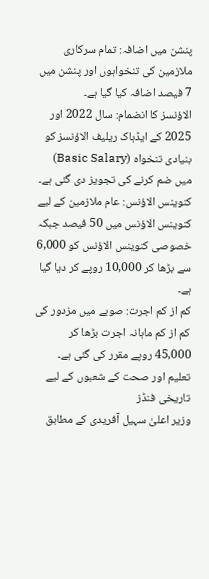پنشن میں اضافہ: تمام سرکاری ملازمین کی تنخواہوں اور پنشن میں 7 فیصد اضافہ کیا گیا ہے۔
الاؤنسز کا انضمام: سال 2022 اور 2025 کے ایڈہاک ریلیف الاؤنسز کو بنیادی تنخواہ (Basic Salary) میں ضم کرنے کی تجویز دی گئی ہے۔
کنوینس الاؤنس: عام ملازمین کے لیے کنوینس الاؤنس میں 50 فیصد جبکہ خصوصی کنوینس الاؤنس کو 6,000 سے بڑھا کر 10,000 روپے کر دیا گیا ہے۔
کم از کم اجرت: صوبے میں مزدور کی کم از کم ماہانہ اجرت بڑھا کر 45,000 روپے مقرر کی گئی ہے۔
تعلیم اور صحت کے شعبوں کے لیے تاریخی فنڈز
وزیر اعلیٰ سہیل آفریدی کے مطابق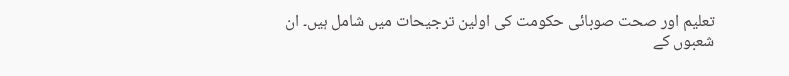تعلیم اور صحت صوبائی حکومت کی اولین ترجیحات میں شامل ہیں۔ ان شعبوں کے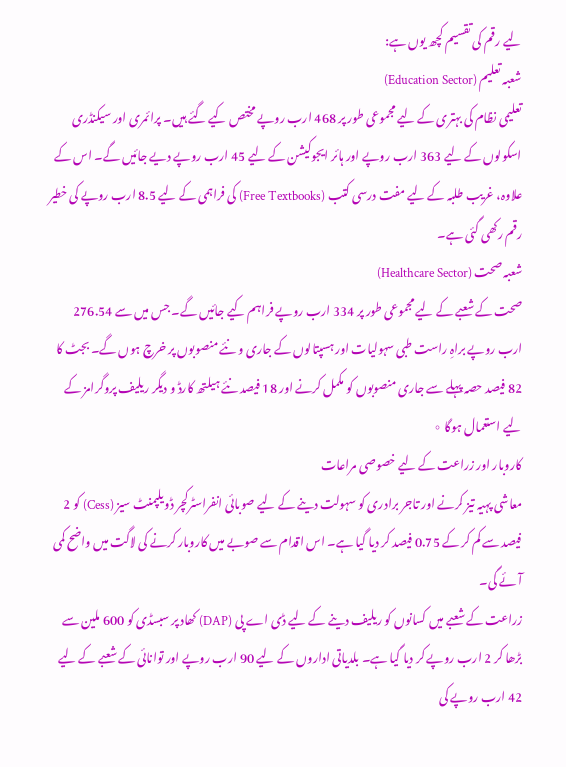لیے رقم کی تقسیم کچھ یوں ہے:
شعبہ تعلیم (Education Sector)
تعلیمی نظام کی بہتری کے لیے مجموعی طور پر 468 ارب روپے مختص کیے گئے ہیں۔ پرائمری اور سیکنڈری اسکولوں کے لیے 363 ارب روپے اور ہائر ایجوکیشن کے لیے 45 ارب روپے دیے جائیں گے۔ اس کے علاوہ، غریب طلبہ کے لیے مفت درسی کتب (Free Textbooks) کی فراہمی کے لیے 8.5 ارب روپے کی خطیر رقم رکھی گئی ہے۔
شعبہ صحت (Healthcare Sector)
صحت کے شعبے کے لیے مجموعی طور پر 334 ارب روپے فراہم کیے جائیں گے۔ جس میں سے 276.54 ارب روپے براہِ راست طبی سہولیات اور ہسپتالوں کے جاری و نئے منصوبوں پر خرچ ہوں گے۔ بجٹ کا 82 فیصد حصہ پہلے سے جاری منصوبوں کو مکمل کرنے اور 18 فیصد نئے ہیلتھ کارڈ و دیگر ریلیف پروگرامز کے لیے استعمال ہوگا。
کاروبار اور زراعت کے لیے خصوصی مراعات
معاشی پہیہ تیز کرنے اور تاجر برادری کو سہولت دینے کے لیے صوبائی انفراسٹرکچر ڈویلپمنٹ سیز (Cess) کو 2 فیصد سے کم کر کے 0.75 فیصد کر دیا گیا ہے۔ اس اقدام سے صوبے میں کاروبار کرنے کی لاگت میں واضح کمی آئے گی۔
زراعت کے شعبے میں کسانوں کو ریلیف دینے کے لیے ڈی اے پی (DAP) کھاد پر سبسڈی کو 600 ملین سے بڑھا کر 2 ارب روپے کر دیا گیا ہے۔ بلدیاتی اداروں کے لیے 90 ارب روپے اور توانائی کے شعبے کے لیے 42 ارب روپے کی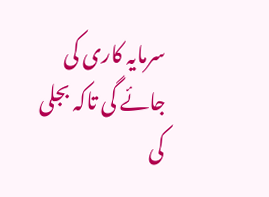سرمایہ کاری کی جائے گی تاکہ بجلی کی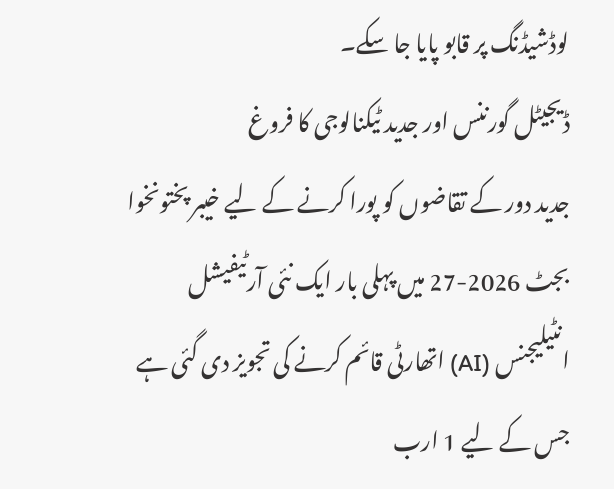لوڈشیڈنگ پر قابو پایا جا سکے۔
ڈیجیٹل گورننس اور جدید ٹیکنالوجی کا فروغ
جدید دور کے تقاضوں کو پورا کرنے کے لیے خیبر پختونخوا بجٹ 2026-27 میں پہلی بار ایک نئی آرٹیفیشل انٹیلیجنس (AI) اتھارٹی قائم کرنے کی تجویز دی گئی ہے جس کے لیے 1 ارب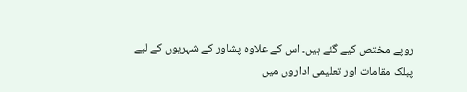روپے مختص کیے گئے ہیں۔ اس کے علاوہ پشاور کے شہریوں کے لیے پبلک مقامات اور تعلیمی اداروں میں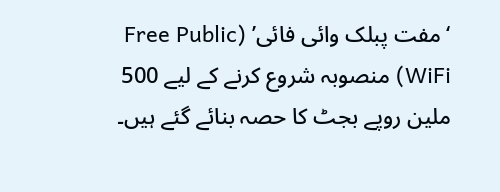‘مفت پبلک وائی فائی’ (Free Public WiFi) منصوبہ شروع کرنے کے لیے 500 ملین روپے بجٹ کا حصہ بنائے گئے ہیں۔